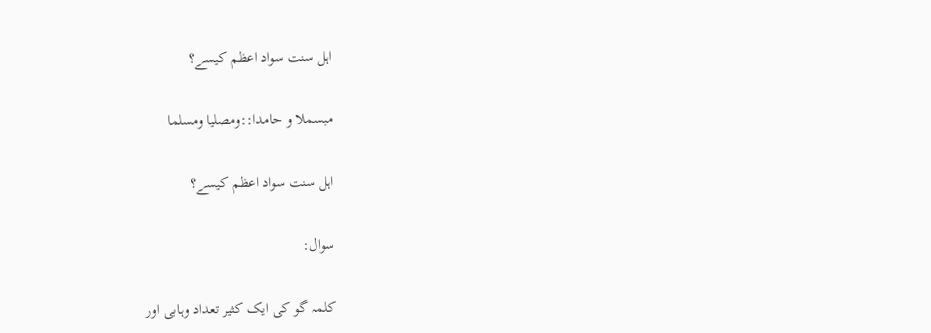اہل سنت سواد اعظم کیسے؟

مبسملا و حامدا::ومصلیا ومسلما

اہل سنت سواد اعظم کیسے؟

سوال:

کلمہ گو کی ایک کثیر تعداد وہابی اور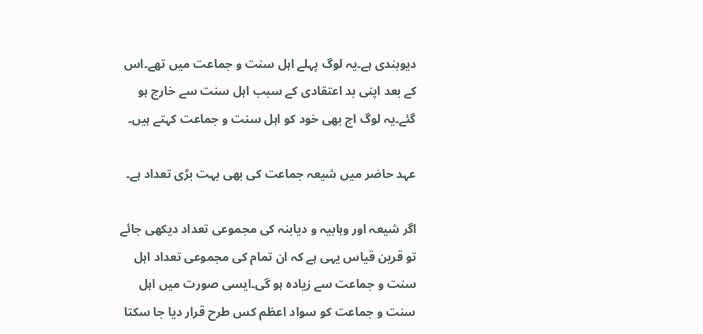دیوبندی ہے۔یہ لوگ پہلے اہل سنت و جماعت میں تھے۔اس کے بعد اپنی بد اعتقادی کے سبب اہل سنت سے خارج ہو گئے۔یہ لوگ اج بھی خود کو اہل سنت و جماعت کہتے ہیں۔

عہد حاضر میں شیعہ جماعت کی بھی بہت بڑی تعداد ہے۔

اگر شیعہ اور وہابیہ و دیابنہ کی مجموعی تعداد دیکھی جائے تو قرین قیاس یہی ہے کہ ان تمام کی مجموعی تعداد اہل سنت و جماعت سے زیادہ ہو گی۔ایسی صورت میں اہل سنت و جماعت کو سواد اعظم کس طرح قرار دیا جا سکتا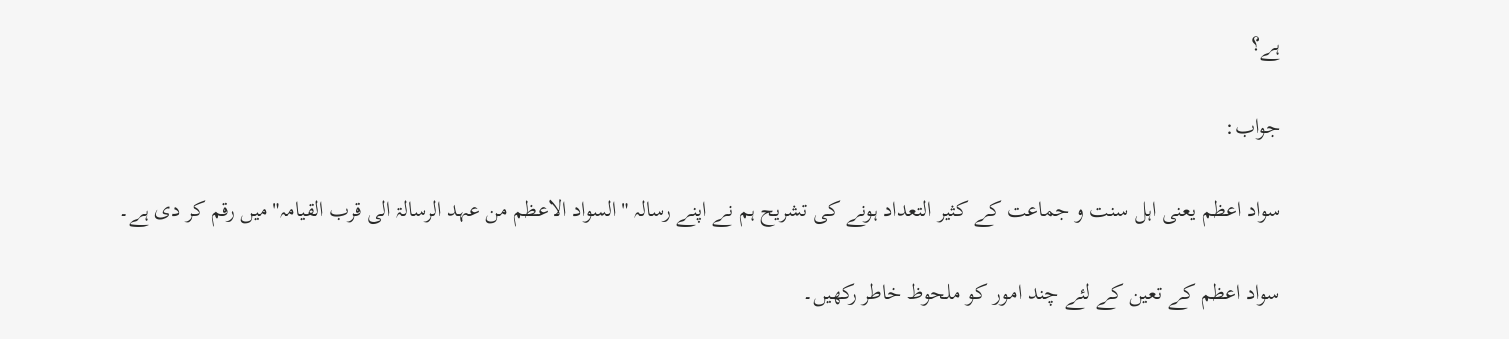ہے؟

جواب:

سواد اعظم یعنی اہل سنت و جماعت کے کثیر التعداد ہونے کی تشریح ہم نے اپنے رسالہ "السواد الاعظم من عہد الرسالۃ الی قرب القیامہ"میں رقم کر دی ہے۔

سواد اعظم کے تعین کے لئے چند امور کو ملحوظ خاطر رکھیں۔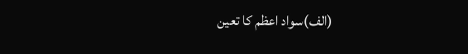(الف)سواد اعظم کا تعین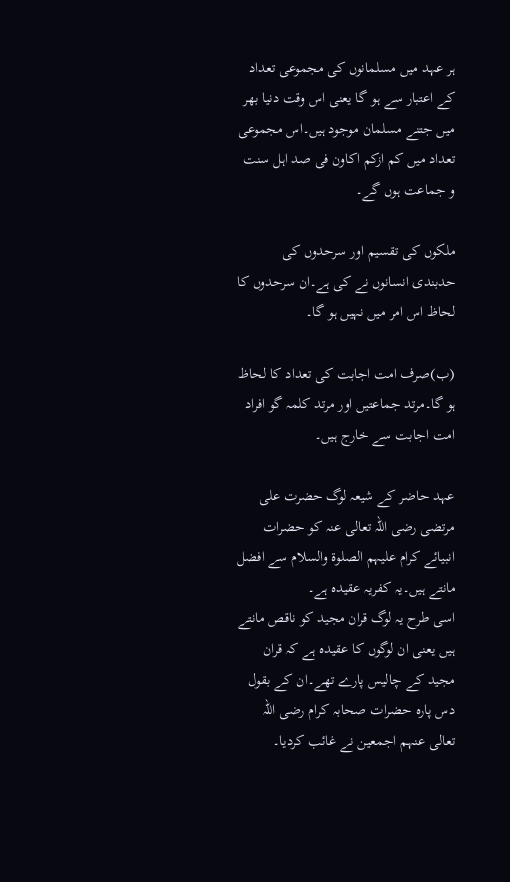ہر عہد میں مسلمانوں کی مجموعی تعداد کے اعتبار سے ہو گا یعنی اس وقت دنیا بھر میں جتنے مسلمان موجود ہیں۔اس مجموعی تعداد میں کم ازکم اکاون فی صد اہل سنت و جماعت ہوں گے۔

ملکوں کی تقسیم اور سرحدوں کی حدبندی انسانوں نے کی ہے۔ان سرحدوں کا لحاظ اس امر میں نہیں ہو گا۔

(ب)صرف امت اجابت کی تعداد کا لحاظ ہو گا۔مرتد جماعتیں اور مرتد کلمہ گو افراد امت اجابت سے خارج ہیں۔

عہد حاضر کے شیعہ لوگ حضرت علی مرتضی رضی اللہ تعالی عنہ کو حضرات انبیائے کرام علیہم الصلوۃ والسلام سے افضل مانتے ہیں۔یہ کفریہ عقیدہ ہے۔
اسی طرح یہ لوگ قران مجید کو ناقص مانتے ہیں یعنی ان لوگوں کا عقیدہ ہے کہ قران مجید کے چالیس پارے تھے۔ان کے بقول دس پارہ حضرات صحابہ کرام رضی اللہ تعالی عنہم اجمعین نے غائب کردیا۔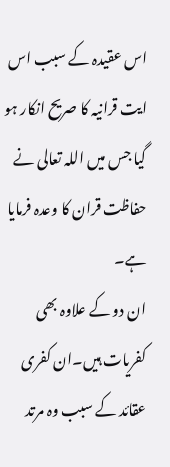اس عقیدہ کے سبب اس ایت قرانیہ کا صریح انکار ہو گیا جس میں اللہ تعالی نے حفاظت قران کا وعدہ فرمایا ہے۔
ان دو کے علاوہ بھی کفریات ہیں۔ان کفری عقائد کے سبب وہ مرتد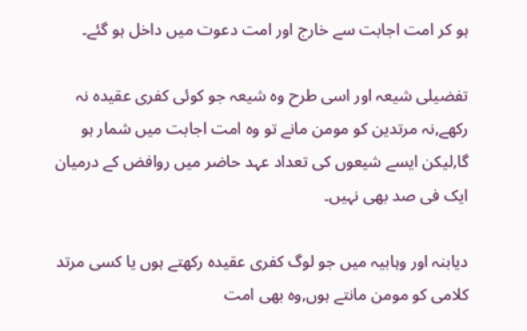ہو کر امت اجابت سے خارج اور امت دعوت میں داخل ہو گئے۔

تفضیلی شیعہ اور اسی طرح وہ شیعہ جو کوئی کفری عقیدہ نہ رکھے,نہ مرتدین کو مومن مانے تو وہ امت اجابت میں شمار ہو گا,لیکن ایسے شیعوں کی تعداد عہد حاضر میں روافض کے درمیان ایک فی صد بھی نہیں۔

دیابنہ اور وہابیہ میں جو لوگ کفری عقیدہ رکھتے ہوں یا کسی مرتد کلامی کو مومن مانتے ہوں,وہ بھی امت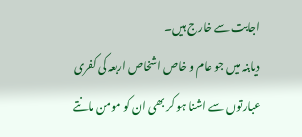اجابت سے خارج ہیں۔
دیابنہ میں جو عام و خاص اشخاص اربعہ کی کفری عبارتوں سے اشنا ہو کر بھی ان کو مومن مانتے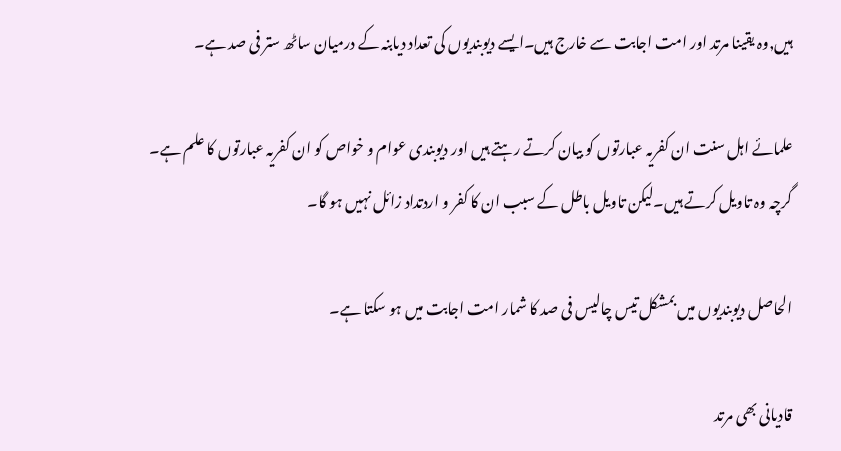ہیں,وہ یقینا مرتد اور امت اجابت سے خارج ہیں۔ایسے دیوبندیوں کی تعداد دیابنہ کے درمیان ساٹھ ستر فی صد ہے۔

علمائے اہل سنت ان کفریہ عبارتوں کو بیان کرتے رہتے ہیں اور دیوبندی عوام و خواص کو ان کفریہ عبارتوں کا علم ہے۔
گرچہ وہ تاویل کرتے ہیں۔لیکن تاویل باطل کے سبب ان کا کفر و اردتداد زائل نہیں ہو گا۔

الحاصل دیوبندیوں میں بمشکل تیس چالیس فی صد کا شمار امت اجابت میں ہو سکتا ہے۔

قادیانی بھی مرتد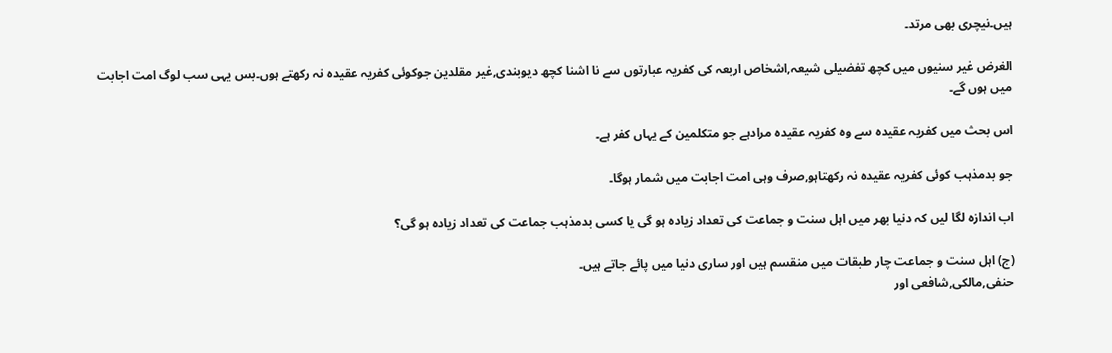ہیں۔نیچری بھی مرتد۔

الغرض غیر سنیوں میں کچھ تفضیلی شیعہ,اشخاص اربعہ کی کفریہ عبارتوں سے نا اشنا کچھ دیوبندی,غیر مقلدین جوکوئی کفریہ عقیدہ نہ رکھتے ہوں۔بس یہی سب لوگ امت اجابت میں ہوں گے۔

اس بحث میں کفریہ عقیدہ سے وہ کفریہ عقیدہ مرادہے جو متکلمین کے یہاں کفر ہے۔

جو بدمذہب کوئی کفریہ عقیدہ نہ رکھتاہو,صرف وہی امت اجابت میں شمار ہوگا۔

اب اندازہ لگا لیں کہ دنیا بھر میں اہل سنت و جماعت کی تعداد زیادہ ہو گی یا کسی بدمذہب جماعت کی تعداد زیادہ ہو گی؟

(ج) اہل سنت و جماعت چار طبقات میں منقسم ہیں اور ساری دنیا میں پائے جاتے ہیں۔
حنفی,مالکی,شافعی اور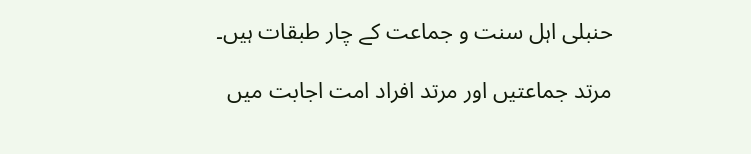حنبلی اہل سنت و جماعت کے چار طبقات ہیں۔

مرتد جماعتیں اور مرتد افراد امت اجابت میں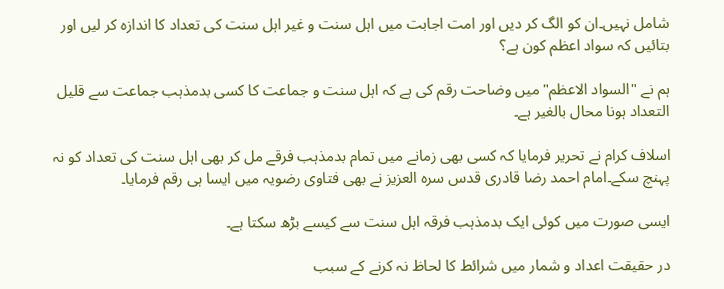شامل نہیں۔ان کو الگ کر دیں اور امت اجابت میں اہل سنت و غیر اہل سنت کی تعداد کا اندازہ کر لیں اور بتائیں کہ سواد اعظم کون ہے؟

ہم نے "السواد الاعظم"میں وضاحت رقم کی ہے کہ اہل سنت و جماعت کا کسی بدمذہب جماعت سے قلیل التعداد ہونا محال بالغیر ہے۔

اسلاف کرام نے تحریر فرمایا کہ کسی بھی زمانے میں تمام بدمذہب فرقے مل کر بھی اہل سنت کی تعداد کو نہ پہنچ سکے۔امام احمد رضا قادری قدس سرہ العزیز نے بھی فتاوی رضویہ میں ایسا ہی رقم فرمایا۔

ایسی صورت میں کوئی ایک بدمذہب فرقہ اہل سنت سے کیسے بڑھ سکتا ہے۔

در حقیقت اعداد و شمار میں شرائط کا لحاظ نہ کرنے کے سبب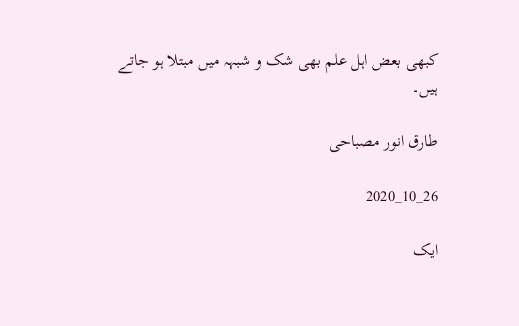کبھی بعض اہل علم بھی شک و شبہہ میں مبتلا ہو جاتے ہیں۔

طارق انور مصباحی

26_10_2020

ایک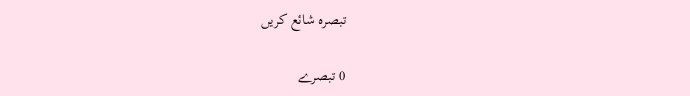تبصرہ شائع کریں

0 تبصرے